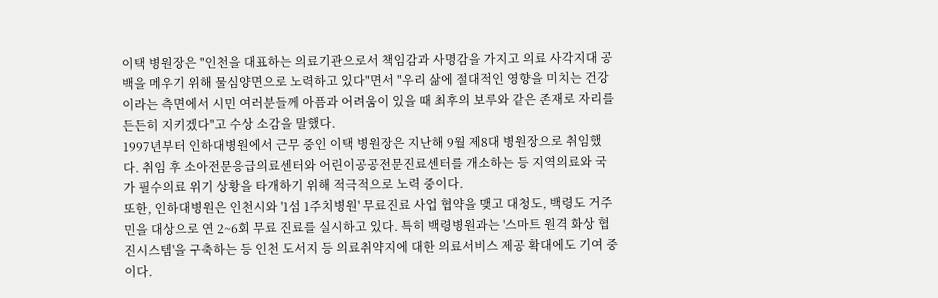이택 병원장은 "인천을 대표하는 의료기관으로서 책임감과 사명감을 가지고 의료 사각지대 공백을 메우기 위해 물심양면으로 노력하고 있다"면서 "우리 삶에 절대적인 영향을 미치는 건강이라는 측면에서 시민 여러분들께 아픔과 어려움이 있을 때 최후의 보루와 같은 존재로 자리를 든든히 지키겠다"고 수상 소감을 말했다.
1997년부터 인하대병원에서 근무 중인 이택 병원장은 지난해 9월 제8대 병원장으로 취임했다. 취임 후 소아전문응급의료센터와 어린이공공전문진료센터를 개소하는 등 지역의료와 국가 필수의료 위기 상황을 타개하기 위해 적극적으로 노력 중이다.
또한, 인하대병원은 인천시와 '1섬 1주치병원' 무료진료 사업 협약을 맺고 대청도, 백령도 거주민을 대상으로 연 2~6회 무료 진료를 실시하고 있다. 특히 백령병원과는 '스마트 원격 화상 협진시스템'을 구축하는 등 인천 도서지 등 의료취약지에 대한 의료서비스 제공 확대에도 기여 중이다.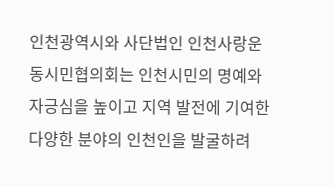인천광역시와 사단법인 인천사랑운동시민협의회는 인천시민의 명예와 자긍심을 높이고 지역 발전에 기여한 다양한 분야의 인천인을 발굴하려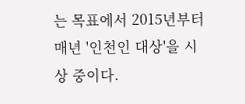는 목표에서 2015년부터 매년 '인천인 대상'을 시상 중이다.